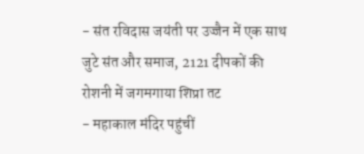- संत रविदास जयंती पर उज्जैन में एक साथ जुटे संत और समाज, 2121 दीपकों की रोशनी में जगमगाया शिप्रा तट
- महाकाल मंदिर पहुंचीं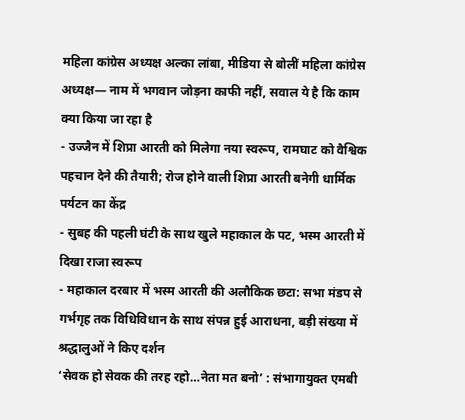महिला कांग्रेस अध्यक्ष अल्का लांबा, मीडिया से बोलीं महिला कांग्रेस अध्यक्ष— नाम में भगवान जोड़ना काफी नहीं, सवाल ये है कि काम क्या किया जा रहा है
- उज्जैन में शिप्रा आरती को मिलेगा नया स्वरूप, रामघाट को वैश्विक पहचान देने की तैयारी; रोज होने वाली शिप्रा आरती बनेगी धार्मिक पर्यटन का केंद्र
- सुबह की पहली घंटी के साथ खुले महाकाल के पट, भस्म आरती में दिखा राजा स्वरूप
- महाकाल दरबार में भस्म आरती की अलौकिक छटा: सभा मंडप से गर्भगृह तक विधिविधान के साथ संपन्न हुई आराधना, बड़ी संख्या में श्रद्धालुओं ने किए दर्शन
‘सेवक हो सेवक की तरह रहो…नेता मत बनो’ : संभागायुक्त एमबी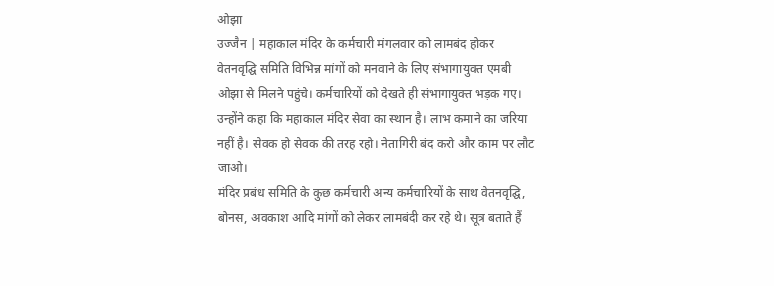ओझा
उज्जैन | महाकाल मंदिर के कर्मचारी मंगलवार को लामबंद होकर वेतनवृद्घि समिति विभिन्न मांगों को मनवाने के लिए संभागायुक्त एमबी ओझा से मिलने पहुंचे। कर्मचारियों को देखते ही संभागायुक्त भड़क गए। उन्होंने कहा कि महाकाल मंदिर सेवा का स्थान है। लाभ कमाने का जरिया नहीं है। सेवक हो सेवक की तरह रहो। नेतागिरी बंद करो और काम पर लौट जाओ।
मंदिर प्रबंध समिति के कुछ कर्मचारी अन्य कर्मचारियों के साथ वेतनवृद्घि, बोनस, अवकाश आदि मांगों को लेकर लामबंदी कर रहे थे। सूत्र बताते हैं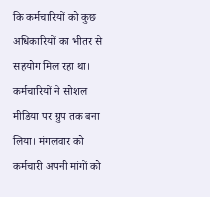कि कर्मचारियों को कुछ अधिकारियों का भीतर से सहयोग मिल रहा था। कर्मचारियों ने सोशल मीडिया पर ग्रुप तक बना लिया। मंगलवार को कर्मचारी अपनी मांगों को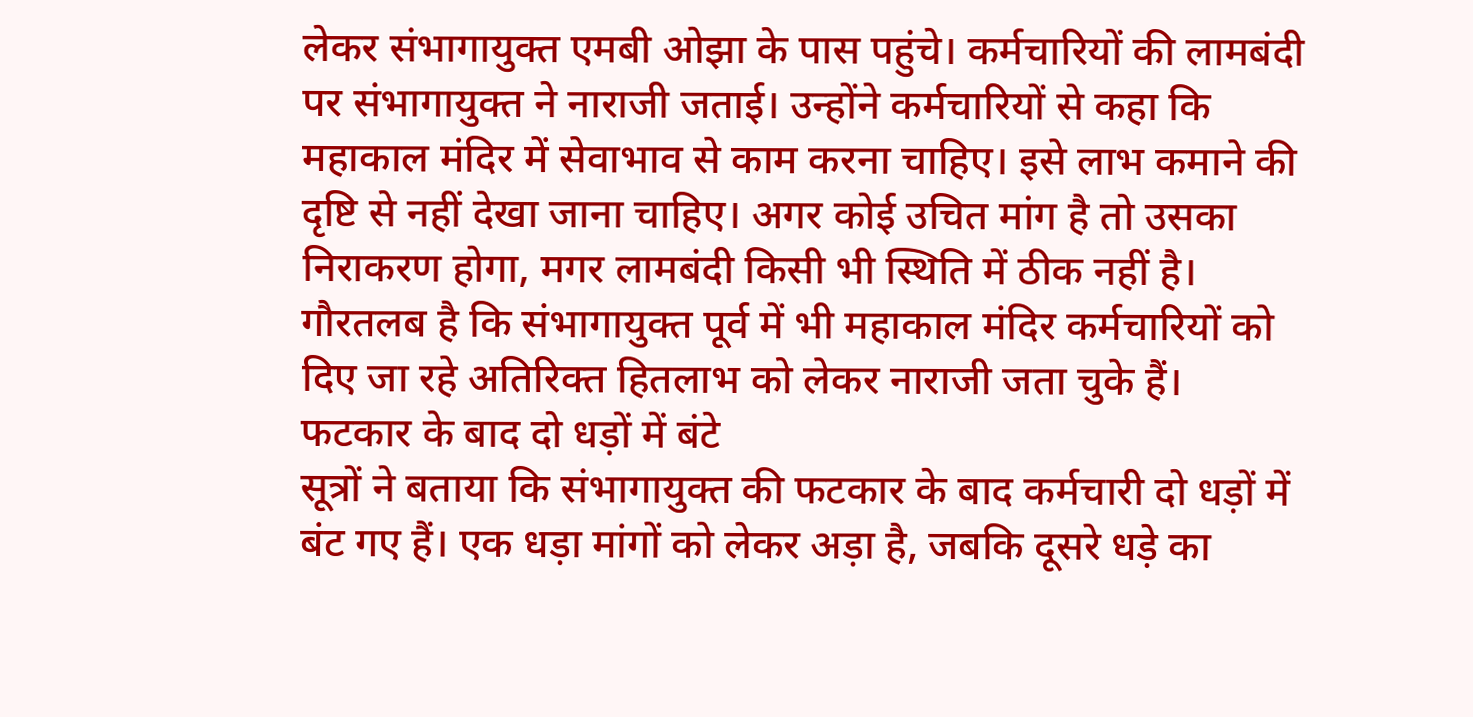लेकर संभागायुक्त एमबी ओझा के पास पहुंचे। कर्मचारियों की लामबंदी पर संभागायुक्त ने नाराजी जताई। उन्होंने कर्मचारियों से कहा कि महाकाल मंदिर में सेवाभाव से काम करना चाहिए। इसे लाभ कमाने की दृष्टि से नहीं देखा जाना चाहिए। अगर कोई उचित मांग है तो उसका निराकरण होगा, मगर लामबंदी किसी भी स्थिति में ठीक नहीं है। गौरतलब है कि संभागायुक्त पूर्व में भी महाकाल मंदिर कर्मचारियों को दिए जा रहे अतिरिक्त हितलाभ को लेकर नाराजी जता चुके हैं।
फटकार के बाद दो धड़ों में बंटे
सूत्रों ने बताया कि संभागायुक्त की फटकार के बाद कर्मचारी दो धड़ों में बंट गए हैं। एक धड़ा मांगों को लेकर अड़ा है, जबकि दूसरे धड़े का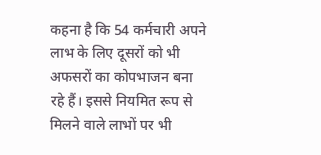कहना है कि 54 कर्मचारी अपने लाभ के लिए दूसरों को भी अफसरों का कोपभाजन बना रहे हैं। इससे नियमित रूप से मिलने वाले लाभों पर भी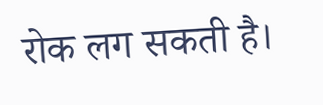रोक लग सकती है।